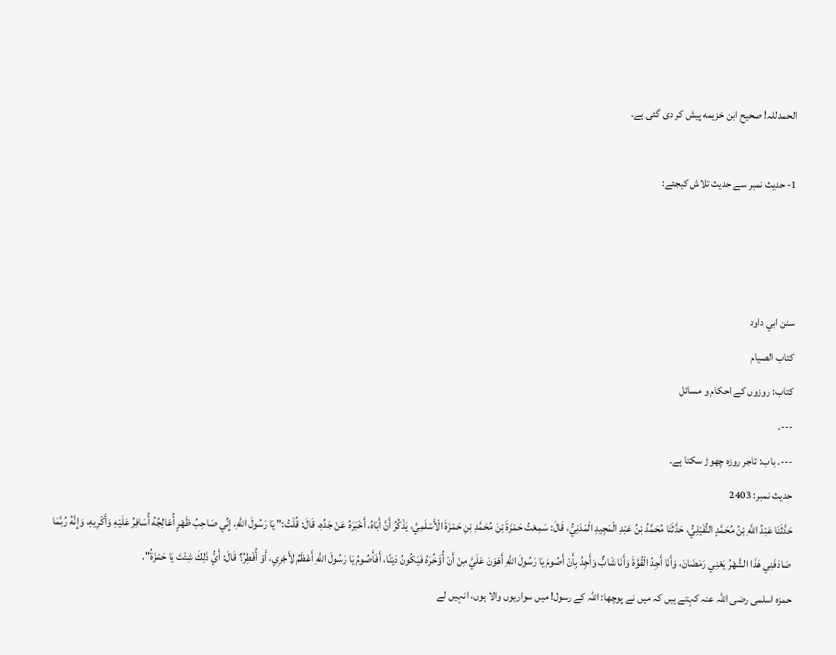الحمدللہ! صحيح ابن خزيمه پیش کر دی گئی ہے۔

1- حدیث نمبر سے حدیث تلاش کیجئے:



سنن ابي داود
كتاب الصيام
کتاب: روزوں کے احکام و مسائل
---.
---. باب: تاجر روزہ چھوڑ سکتا ہے۔
حدیث نمبر: 2403
حَدَّثَنَا عَبْدُ اللَّهِ بْنُ مُحَمَّدٍ النُّفَيْلِيُّ، حَدَّثَنَا مُحَمَّدُ بْنُ عَبْدِ الْمَجِيدِ الْمَدَنِيُّ، قَالَ: سَمِعْتُ حَمْزَةَ بْنَ مُحَمَّدِ بْنِ حَمْزَةَ الْأَسْلَمِيَّ، يَذْكُرُ أَنَّ أَبَاهُ، أَخْبَرَهُ عَنْ جَدِّهِ، قَالَ: قُلْتُ:" يَا رَسُولَ اللَّهِ، إِنِّي صَاحِبُ ظَهْرٍ أُعَالِجُهُ أُسَافِرُ عَلَيْهِ وَأَكْرِيهِ، وَإِنَّهُ رُبَّمَا صَادَفَنِي هَذَا الشَّهْرُ يَعْنِي رَمَضَانَ، وَأَنَا أَجِدُ الْقُوَّةَ وَأَنَا شَابٌّ وَأَجِدُ بِأَنْ أَصُومَ يَا رَسُولَ اللَّهِ أَهْوَنَ عَلَيَّ مِنْ أَنْ أُؤَخِّرَهُ فَيَكُونُ دَيْنًا، أَفَأَصُومُ يَا رَسُولَ اللَّهِ أَعْظَمُ لِأَجْرِي، أَوْ أُفْطِرُ؟ قَالَ: أَيُّ ذَلِكَ شِئْتَ يَا حَمْزَةُ".
حمزہ اسلمی رضی اللہ عنہ کہتے ہیں کہ میں نے پوچھا: اللہ کے رسول! میں سواریوں والا ہوں، انہیں لے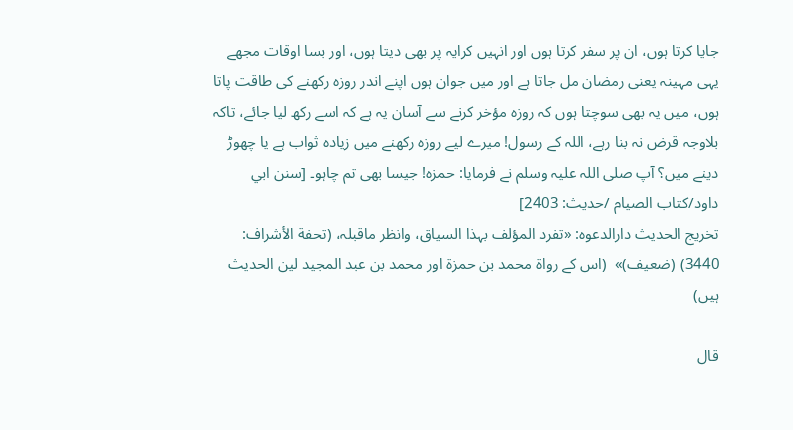جایا کرتا ہوں، ان پر سفر کرتا ہوں اور انہیں کرایہ پر بھی دیتا ہوں، اور بسا اوقات مجھے یہی مہینہ یعنی رمضان مل جاتا ہے اور میں جوان ہوں اپنے اندر روزہ رکھنے کی طاقت پاتا ہوں، میں یہ بھی سوچتا ہوں کہ روزہ مؤخر کرنے سے آسان یہ ہے کہ اسے رکھ لیا جائے، تاکہ بلاوجہ قرض نہ بنا رہے، اللہ کے رسول! میرے لیے روزہ رکھنے میں زیادہ ثواب ہے یا چھوڑ دینے میں؟ آپ صلی اللہ علیہ وسلم نے فرمایا: حمزہ! جیسا بھی تم چاہو۔ [سنن ابي داود/كتاب الصيام /حدیث: 2403]
تخریج الحدیث دارالدعوہ: «تفرد المؤلف بہذا السیاق، وانظر ماقبلہ، (تحفة الأشراف: 3440) (ضعیف)»  (اس کے رواة محمد بن حمزة اور محمد بن عبد المجید لین الحدیث ہیں)

قال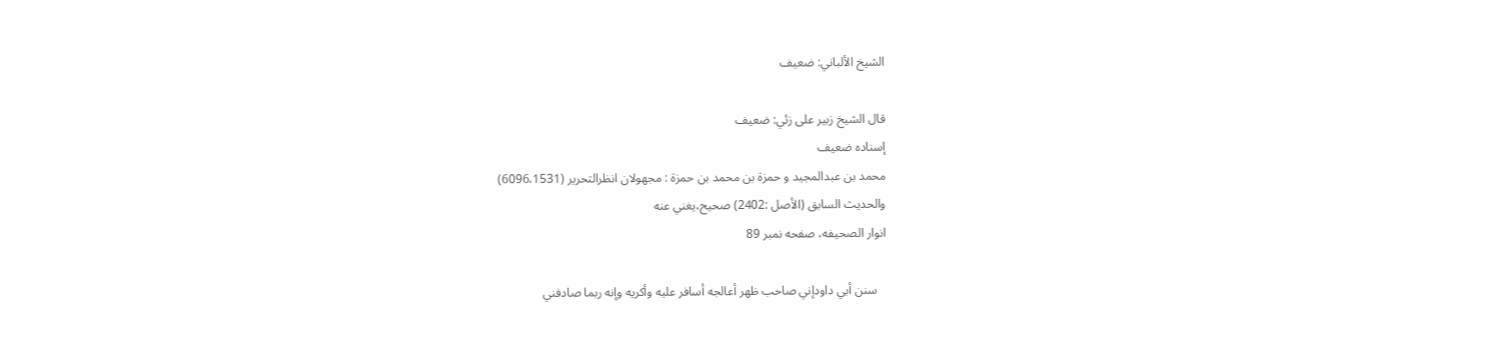الشيخ الألباني: ضعيف

قال الشيخ زبير على زئي: ضعيف
إسناده ضعيف
محمد بن عبدالمجيد و حمزة بن محمد بن حمزة : مجهولان انظرالتحرير (6096،1531)
والحديث السابق (الأصل :2402) صحيح،يغني عنه
انوار الصحيفه، صفحه نمبر 89

   سنن أبي داودإني صاحب ظهر أعالجه أسافر عليه وأكريه وإنه ربما صادفني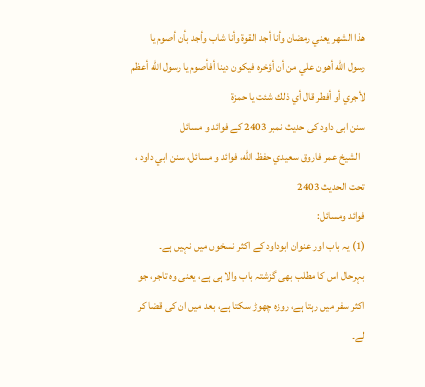هذا الشهر يعني رمضان وأنا أجد القوة وأنا شاب وأجد بأن أصوم يا رسول الله أهون علي من أن أؤخره فيكون دينا أفأصوم يا رسول الله أعظم لأجري أو أفطر قال أي ذلك شئت يا حمزة
سنن ابی داود کی حدیث نمبر 2403 کے فوائد و مسائل
  الشيخ عمر فاروق سعيدي حفظ الله، فوائد و مسائل، سنن ابي داود ، تحت الحديث 2403
فوائد ومسائل:
(1) یہ باب اور عنوان ابوداود کے اکثر نسخوں میں نہیں ہے۔
بہرحال اس کا مطلب بھی گزشتہ باب والا ہی ہے، یعنی وہ تاجر، جو اکثر سفر میں رہتا ہے، روزہ چھوڑ سکتا ہے، بعد میں ان کی قضا کر لے۔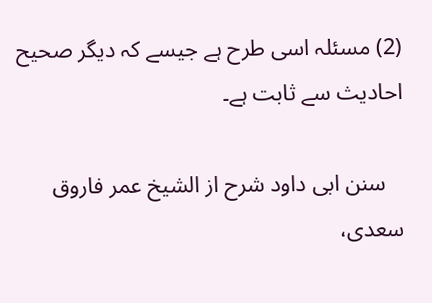(2) مسئلہ اسی طرح ہے جیسے کہ دیگر صحیح احادیث سے ثابت ہے۔

   سنن ابی داود شرح از الشیخ عمر فاروق سعدی،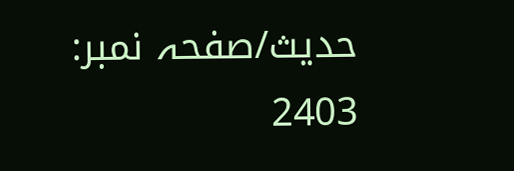حدیث/صفحہ نمبر: 2403